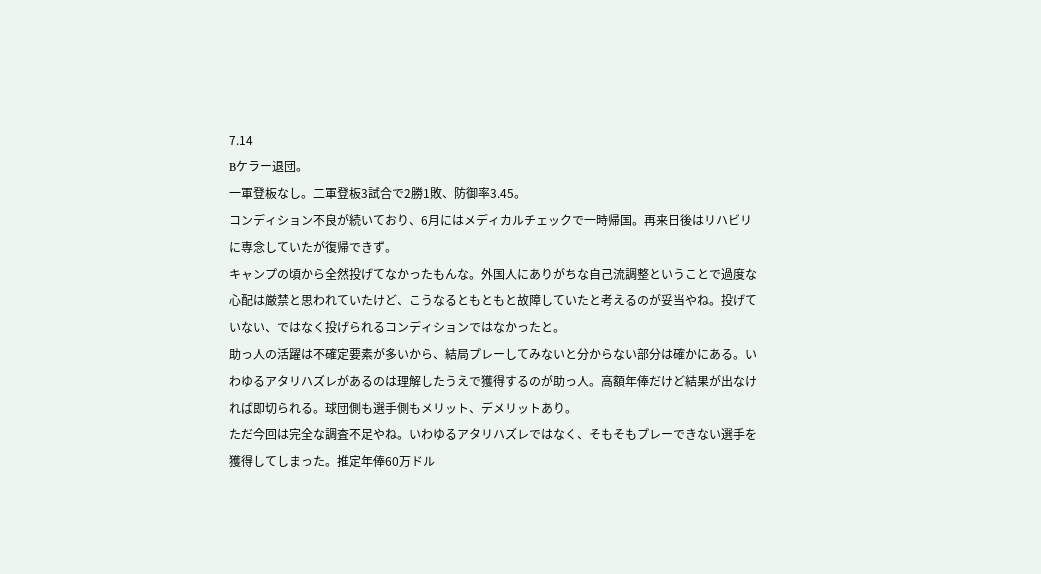7.14
Bケラー退団。
一軍登板なし。二軍登板3試合で2勝1敗、防御率3.45。
コンディション不良が続いており、6月にはメディカルチェックで一時帰国。再来日後はリハビリに専念していたが復帰できず。
キャンプの頃から全然投げてなかったもんな。外国人にありがちな自己流調整ということで過度な心配は厳禁と思われていたけど、こうなるともともと故障していたと考えるのが妥当やね。投げていない、ではなく投げられるコンディションではなかったと。
助っ人の活躍は不確定要素が多いから、結局プレーしてみないと分からない部分は確かにある。いわゆるアタリハズレがあるのは理解したうえで獲得するのが助っ人。高額年俸だけど結果が出なければ即切られる。球団側も選手側もメリット、デメリットあり。
ただ今回は完全な調査不足やね。いわゆるアタリハズレではなく、そもそもプレーできない選手を獲得してしまった。推定年俸60万ドル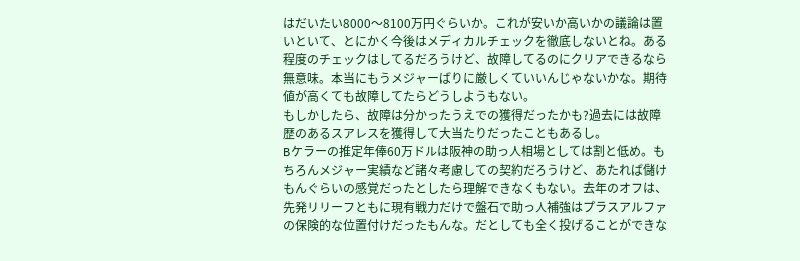はだいたい8000〜8100万円ぐらいか。これが安いか高いかの議論は置いといて、とにかく今後はメディカルチェックを徹底しないとね。ある程度のチェックはしてるだろうけど、故障してるのにクリアできるなら無意味。本当にもうメジャーばりに厳しくていいんじゃないかな。期待値が高くても故障してたらどうしようもない。
もしかしたら、故障は分かったうえでの獲得だったかも?過去には故障歴のあるスアレスを獲得して大当たりだったこともあるし。
Bケラーの推定年俸60万ドルは阪神の助っ人相場としては割と低め。もちろんメジャー実績など諸々考慮しての契約だろうけど、あたれば儲けもんぐらいの感覚だったとしたら理解できなくもない。去年のオフは、先発リリーフともに現有戦力だけで盤石で助っ人補強はプラスアルファの保険的な位置付けだったもんな。だとしても全く投げることができな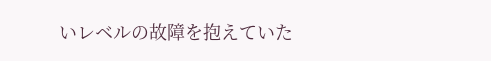いレベルの故障を抱えていた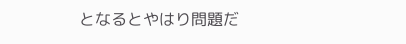となるとやはり問題だ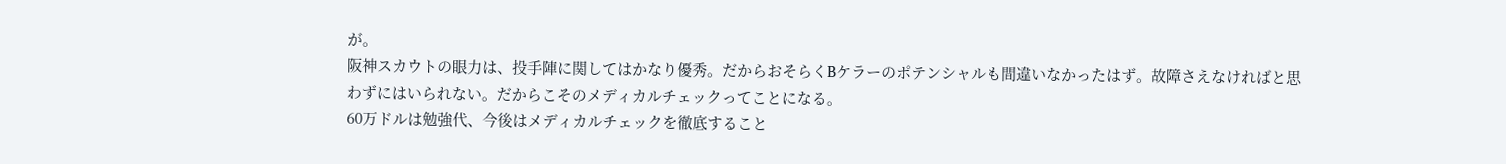が。
阪神スカウトの眼力は、投手陣に関してはかなり優秀。だからおそらくBケラーのポテンシャルも間違いなかったはず。故障さえなければと思わずにはいられない。だからこそのメディカルチェックってことになる。
60万ドルは勉強代、今後はメディカルチェックを徹底すること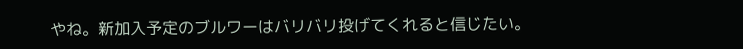やね。新加入予定のブルワーはバリバリ投げてくれると信じたい。